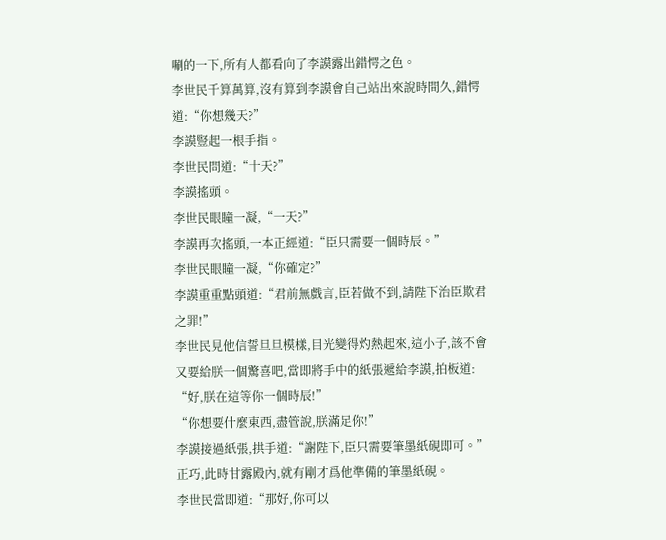唰的一下,所有人都看向了李謨露出錯愕之色。
李世民千算萬算,沒有算到李謨會自己站出來說時間久,錯愕道:“你想幾天?”
李謨豎起一根手指。
李世民問道:“十天?”
李謨搖頭。
李世民眼瞳一凝,“一天?”
李謨再次搖頭,一本正經道:“臣只需要一個時辰。”
李世民眼瞳一凝,“你確定?”
李謨重重點頭道:“君前無戲言,臣若做不到,請陛下治臣欺君之罪!”
李世民見他信誓旦旦模樣,目光變得灼熱起來,這小子,該不會又要給朕一個驚喜吧,當即將手中的紙張遞給李謨,拍板道:
“好,朕在這等你一個時辰!”
“你想要什麼東西,盡管說,朕滿足你!”
李謨接過紙張,拱手道:“謝陛下,臣只需要筆墨紙硯即可。”
正巧,此時甘露殿內,就有剛才爲他準備的筆墨紙硯。
李世民當即道:“那好,你可以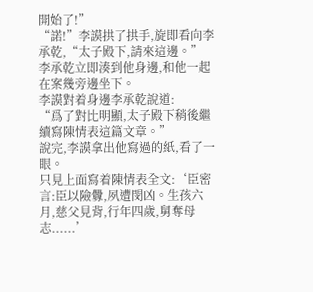開始了!”
“諾!”李謨拱了拱手,旋即看向李承乾,“太子殿下,請來這邊。”
李承乾立即湊到他身邊,和他一起在案幾旁邊坐下。
李謨對着身邊李承乾說道:
“爲了對比明顯,太子殿下稍後繼續寫陳情表這篇文章。”
說完,李謨拿出他寫過的紙,看了一眼。
只見上面寫着陳情表全文:‘臣密言:臣以險釁,夙遭閔凶。生孩六月,慈父見背,行年四歲,舅奪母志......’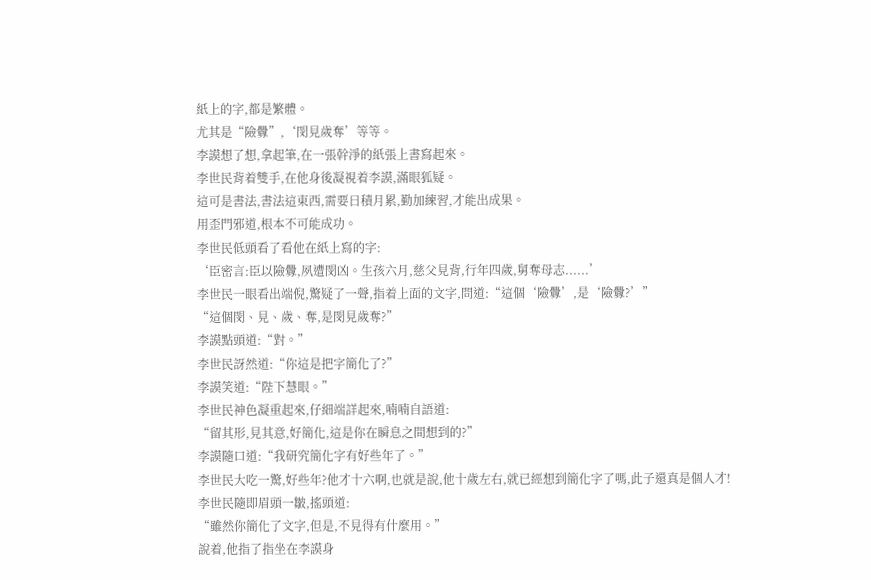紙上的字,都是繁體。
尤其是“險釁”,‘閔見歲奪’等等。
李謨想了想,拿起筆,在一張幹淨的紙張上書寫起來。
李世民背着雙手,在他身後凝視着李謨,滿眼狐疑。
這可是書法,書法這東西,需要日積月累,勤加練習,才能出成果。
用歪門邪道,根本不可能成功。
李世民低頭看了看他在紙上寫的字:
‘臣密言:臣以險釁,夙遭閔凶。生孩六月,慈父見背,行年四歲,舅奪母志......’
李世民一眼看出端倪,驚疑了一聲,指着上面的文字,問道:“這個‘險釁’,是‘險釁?’”
“這個閔、見、歲、奪,是閔見歲奪?”
李謨點頭道:“對。”
李世民訝然道:“你這是把字簡化了?”
李謨笑道:“陛下慧眼。”
李世民神色凝重起來,仔細端詳起來,喃喃自語道:
“留其形,見其意,好簡化,這是你在瞬息之間想到的?”
李謨隨口道:“我研究簡化字有好些年了。”
李世民大吃一驚,好些年?他才十六啊,也就是說,他十歲左右,就已經想到簡化字了嗎,此子還真是個人才!
李世民隨即眉頭一皺,搖頭道:
“雖然你簡化了文字,但是,不見得有什麼用。”
說着,他指了指坐在李謨身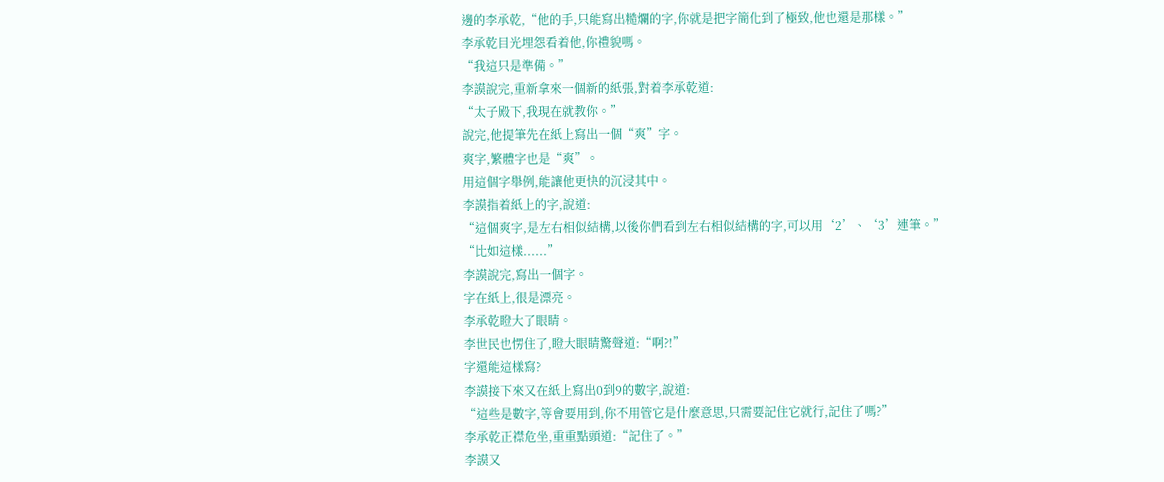邊的李承乾,“他的手,只能寫出糙爛的字,你就是把字簡化到了極致,他也還是那樣。”
李承乾目光埋怨看着他,你禮貌嗎。
“我這只是準備。”
李謨說完,重新拿來一個新的紙張,對着李承乾道:
“太子殿下,我現在就教你。”
說完,他提筆先在紙上寫出一個“爽”字。
爽字,繁體字也是“爽”。
用這個字舉例,能讓他更快的沉浸其中。
李謨指着紙上的字,說道:
“這個爽字,是左右相似結構,以後你們看到左右相似結構的字,可以用‘2’、‘3’連筆。”
“比如這樣......”
李謨說完,寫出一個字。
字在紙上,很是漂亮。
李承乾瞪大了眼睛。
李世民也愣住了,瞪大眼睛驚聲道:“啊?!”
字還能這樣寫?
李謨接下來又在紙上寫出0到9的數字,說道:
“這些是數字,等會要用到,你不用管它是什麼意思,只需要記住它就行,記住了嗎?”
李承乾正襟危坐,重重點頭道:“記住了。”
李謨又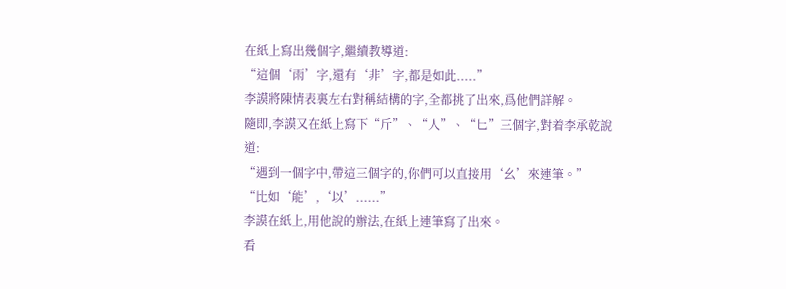在紙上寫出幾個字,繼續教導道:
“這個‘雨’字,還有‘非’字,都是如此.....”
李謨將陳情表裏左右對稱結構的字,全都挑了出來,爲他們詳解。
隨即,李謨又在紙上寫下“斤”、“人”、“匕”三個字,對着李承乾說道:
“遇到一個字中,帶這三個字的,你們可以直接用‘幺’來連筆。”
“比如‘能’,‘以’......”
李謨在紙上,用他說的辦法,在紙上連筆寫了出來。
看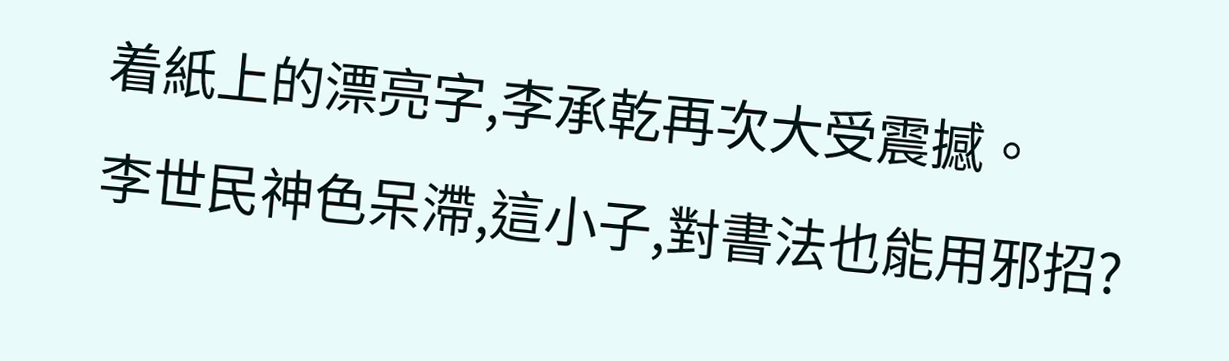着紙上的漂亮字,李承乾再次大受震撼。
李世民神色呆滯,這小子,對書法也能用邪招?